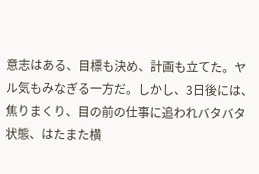意志はある、目標も決め、計画も立てた。ヤル気もみなぎる一方だ。しかし、3日後には、焦りまくり、目の前の仕事に追われバタバタ状態、はたまた横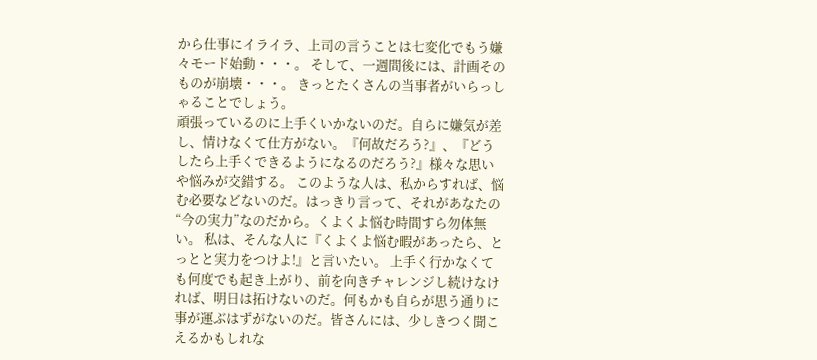から仕事にイライラ、上司の言うことは七変化でもう嫌々モード始動・・・。 そして、一週間後には、計画そのものが崩壊・・・。 きっとたくさんの当事者がいらっしゃることでしょう。
頑張っているのに上手くいかないのだ。自らに嫌気が差し、情けなくて仕方がない。『何故だろう?』、『どうしたら上手くできるようになるのだろう?』様々な思いや悩みが交錯する。 このような人は、私からすれば、悩む必要などないのだ。はっきり言って、それがあなたの“今の実力”なのだから。くよくよ悩む時間すら勿体無い。 私は、そんな人に『くよくよ悩む暇があったら、とっとと実力をつけよ!』と言いたい。 上手く行かなくても何度でも起き上がり、前を向きチャレンジし続けなければ、明日は拓けないのだ。何もかも自らが思う通りに事が運ぶはずがないのだ。皆さんには、少しきつく聞こえるかもしれな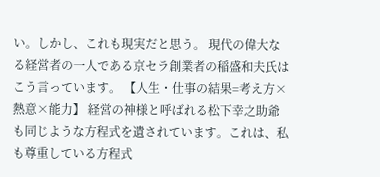い。しかし、これも現実だと思う。 現代の偉大なる経営者の一人である京セラ創業者の稲盛和夫氏はこう言っています。 【人生・仕事の結果=考え方×熱意×能力】 経営の神様と呼ばれる松下幸之助爺も同じような方程式を遺されています。これは、私も尊重している方程式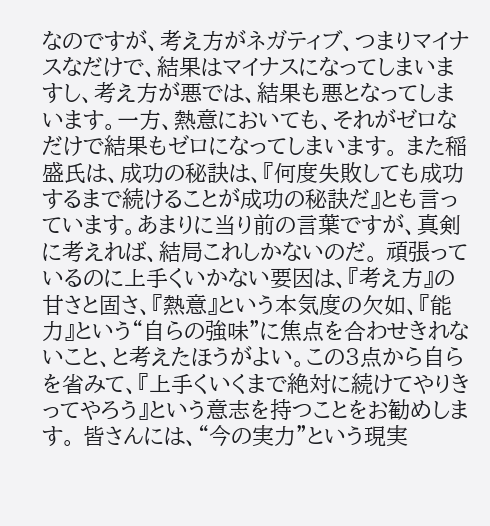なのですが、考え方がネガティブ、つまりマイナスなだけで、結果はマイナスになってしまいますし、考え方が悪では、結果も悪となってしまいます。一方、熱意においても、それがゼロなだけで結果もゼロになってしまいます。 また稲盛氏は、成功の秘訣は、『何度失敗しても成功するまで続けることが成功の秘訣だ』とも言っています。あまりに当り前の言葉ですが、真剣に考えれば、結局これしかないのだ。 頑張っているのに上手くいかない要因は、『考え方』の甘さと固さ、『熱意』という本気度の欠如、『能力』という“自らの強味”に焦点を合わせきれないこと、と考えたほうがよい。この3点から自らを省みて、『上手くいくまで絶対に続けてやりきってやろう』という意志を持つことをお勧めします。 皆さんには、“今の実力”という現実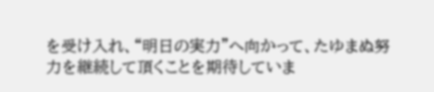を受け入れ、“明日の実力”へ向かって、たゆまぬ努力を継続して頂くことを期待していま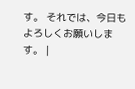す。 それでは、今日もよろしくお願いします。 |